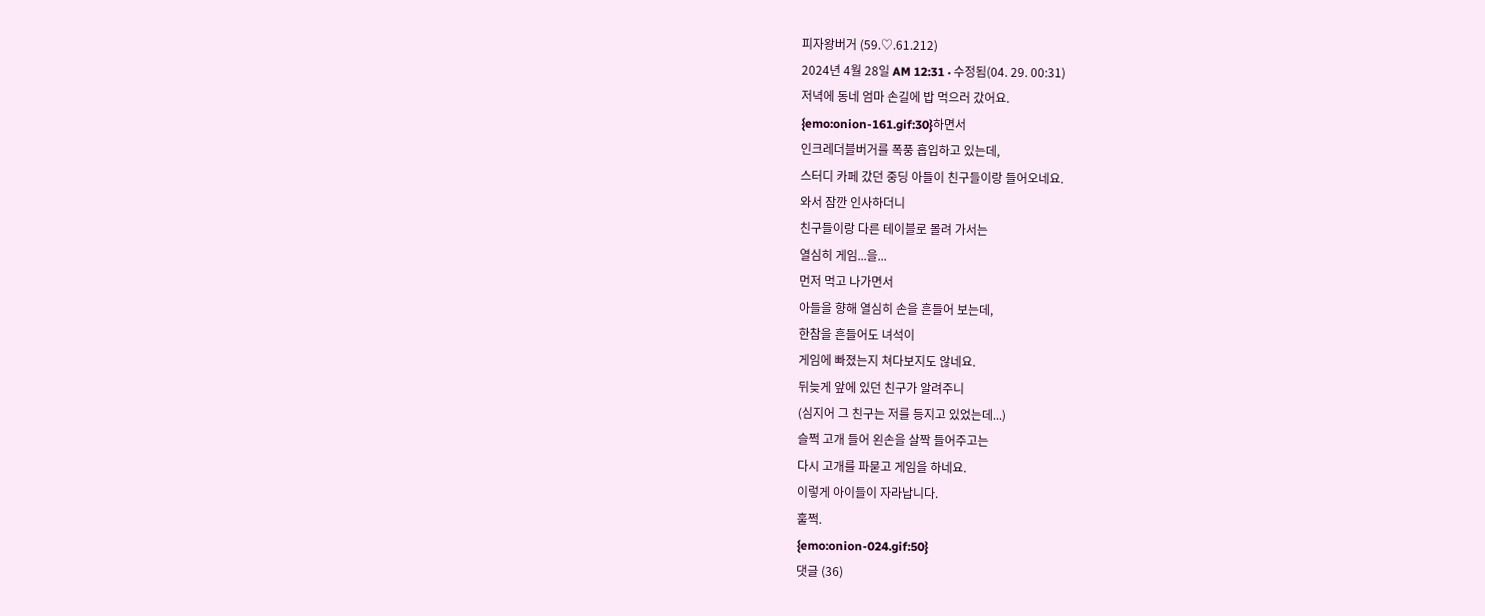피자왕버거 (59.♡.61.212)
2024년 4월 28일 AM 12:31 · 수정됨(04. 29. 00:31)
저녁에 동네 엄마 손길에 밥 먹으러 갔어요.
{emo:onion-161.gif:30}하면서
인크레더블버거를 폭풍 흡입하고 있는데,
스터디 카페 갔던 중딩 아들이 친구들이랑 들어오네요.
와서 잠깐 인사하더니
친구들이랑 다른 테이블로 몰려 가서는
열심히 게임...을...
먼저 먹고 나가면서
아들을 향해 열심히 손을 흔들어 보는데,
한참을 흔들어도 녀석이
게임에 빠졌는지 쳐다보지도 않네요.
뒤늦게 앞에 있던 친구가 알려주니
(심지어 그 친구는 저를 등지고 있었는데...)
슬쩍 고개 들어 왼손을 살짝 들어주고는
다시 고개를 파묻고 게임을 하네요.
이렇게 아이들이 자라납니다.
훌쩍.
{emo:onion-024.gif:50}
댓글 (36)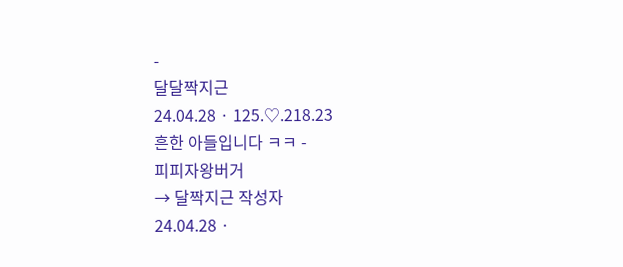-
달달짝지근
24.04.28 · 125.♡.218.23
흔한 아들입니다 ㅋㅋ -
피피자왕버거
→ 달짝지근 작성자
24.04.28 ·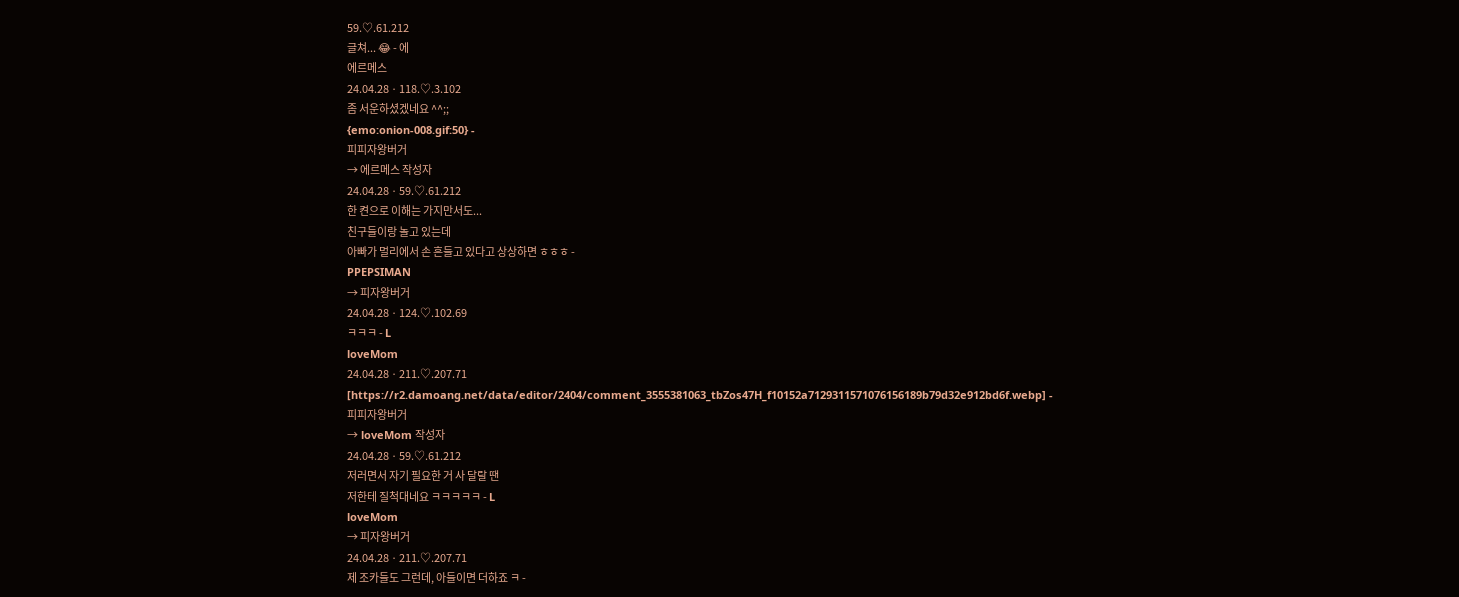59.♡.61.212
글쳐... 😂 - 에
에르메스
24.04.28 · 118.♡.3.102
좀 서운하셨겠네요 ^^;;
{emo:onion-008.gif:50} -
피피자왕버거
→ 에르메스 작성자
24.04.28 · 59.♡.61.212
한 켠으로 이해는 가지만서도...
친구들이랑 놀고 있는데
아빠가 멀리에서 손 흔들고 있다고 상상하면 ㅎㅎㅎ -
PPEPSIMAN
→ 피자왕버거
24.04.28 · 124.♡.102.69
ㅋㅋㅋ - L
loveMom
24.04.28 · 211.♡.207.71
[https://r2.damoang.net/data/editor/2404/comment_3555381063_tbZos47H_f10152a7129311571076156189b79d32e912bd6f.webp] -
피피자왕버거
→ loveMom 작성자
24.04.28 · 59.♡.61.212
저러면서 자기 필요한 거 사 달랄 땐
저한테 질척대네요 ㅋㅋㅋㅋㅋ - L
loveMom
→ 피자왕버거
24.04.28 · 211.♡.207.71
제 조카들도 그런데, 아들이면 더하죠 ㅋ -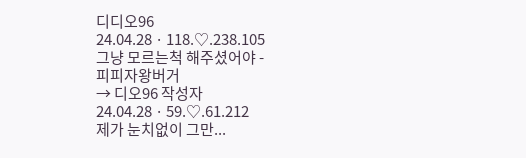디디오96
24.04.28 · 118.♡.238.105
그냥 모르는척 해주셨어야 -
피피자왕버거
→ 디오96 작성자
24.04.28 · 59.♡.61.212
제가 눈치없이 그만...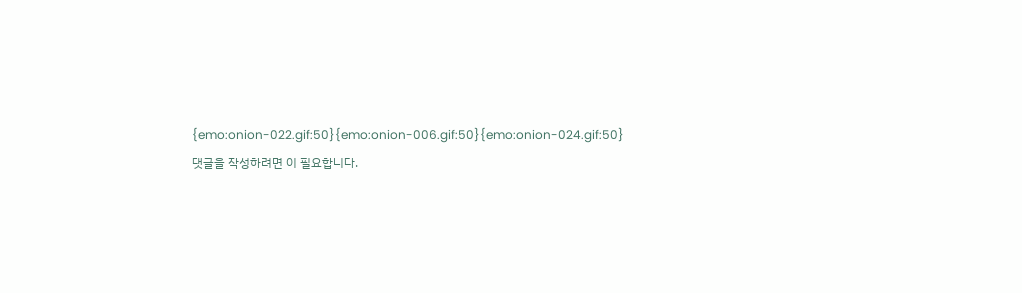{emo:onion-022.gif:50}{emo:onion-006.gif:50}{emo:onion-024.gif:50}
댓글을 작성하려면 이 필요합니다.